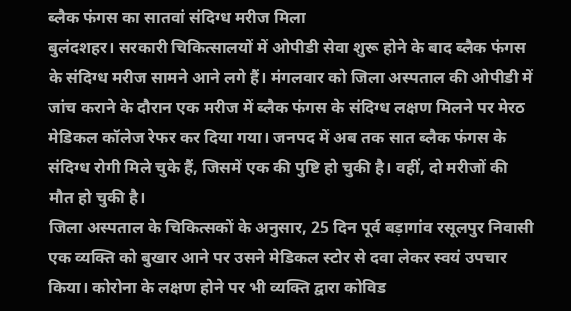ब्लैक फंगस का सातवां संदिग्ध मरीज मिला
बुलंदशहर। सरकारी चिकित्सालयों में ओपीडी सेवा शुरू होने के बाद ब्लैक फंगस के संदिग्ध मरीज सामने आने लगे हैं। मंगलवार को जिला अस्पताल की ओपीडी में जांच कराने के दौरान एक मरीज में ब्लैक फंगस के संदिग्ध लक्षण मिलने पर मेरठ मेडिकल कॉलेज रेफर कर दिया गया। जनपद में अब तक सात ब्लैक फंगस के संदिग्ध रोगी मिले चुके हैं, जिसमें एक की पुष्टि हो चुकी है। वहीं, दो मरीजों की मौत हो चुकी है।
जिला अस्पताल के चिकित्सकों के अनुसार, 25 दिन पूर्व बड़ागांव रसूलपुर निवासी एक व्यक्ति को बुखार आने पर उसने मेडिकल स्टोर से दवा लेकर स्वयं उपचार किया। कोरोना के लक्षण होने पर भी व्यक्ति द्वारा कोविड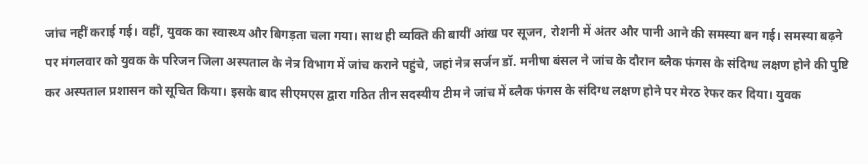जांच नहीं कराई गई। वहीं, युवक का स्वास्थ्य और बिगड़ता चला गया। साथ ही व्यक्ति की बायीं आंख पर सूजन, रोशनी में अंतर और पानी आने की समस्या बन गई। समस्या बढ़ने पर मंगलवार को युवक के परिजन जिला अस्पताल के नेत्र विभाग में जांच कराने पहुंचे, जहां नेत्र सर्जन डॉ. मनीषा बंसल ने जांच के दौरान ब्लैक फंगस के संदिग्ध लक्षण होने की पुष्टि कर अस्पताल प्रशासन को सूचित किया। इसके बाद सीएमएस द्वारा गठित तीन सदस्यीय टीम ने जांच में ब्लैक फंगस के संदिग्ध लक्षण होने पर मेरठ रेफर कर दिया। युवक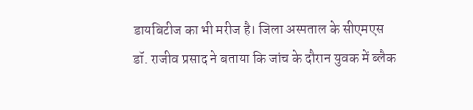डायबिटीज का भी मरीज है। जिला अस्पताल के सीएमएस डॉ. राजीव प्रसाद ने बताया कि जांच के दौरान युवक में ब्लैक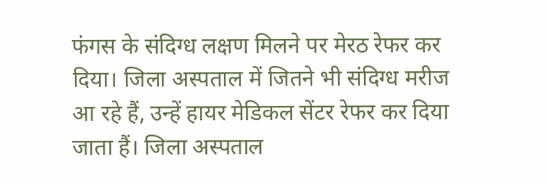फंगस के संदिग्ध लक्षण मिलने पर मेरठ रेफर कर दिया। जिला अस्पताल में जितने भी संदिग्ध मरीज आ रहे हैं, उन्हें हायर मेडिकल सेंटर रेफर कर दिया जाता हैं। जिला अस्पताल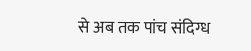से अब तक पांच संदिग्ध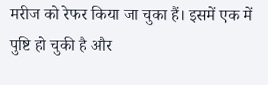मरीज को रेफर किया जा चुका हैं। इसमें एक में पुष्टि हो चुकी है और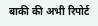बाकी की अभी रिपोर्ट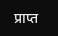प्राप्त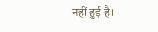नहीं हुई है।